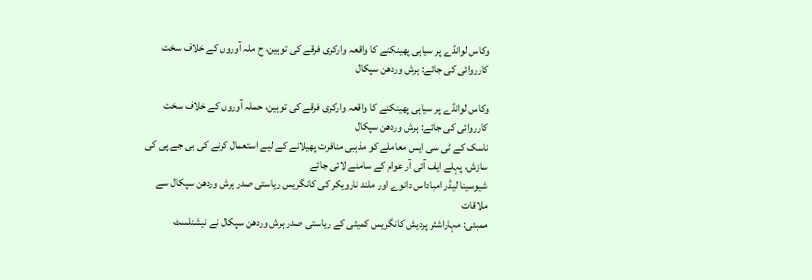وکاس لوانڈے پر سیاہی پھینکنے کا واقعہ وارکری فرقے کی توہین، ح ملہ آوروں کے خلاف سخت کارروائی کی جائے: ہرش وردھن سپکال

وکاس لوانڈے پر سیاہی پھینکنے کا واقعہ وارکری فرقے کی توہین، حملہ آوروں کے خلاف سخت کارروائی کی جائے: ہرش وردھن سپکال
ناسک کے ٹی سی ایس معاملے کو مذہبی منافرت پھیلانے کے لیے استعمال کرنے کی بی جے پی کی سازش، پہلے ایف آئی آر عوام کے سامنے لائی جائے
شیوسینا لیڈر امباداس دانوے اور ملند نارویکر کی کانگریس ریاستی صدر ہرش وردھن سپکال سے ملاقات
ممبئی: مہاراشٹر پردیش کانگریس کمیٹی کے ریاستی صدر ہرش وردھن سپکال نے نیشنلسٹ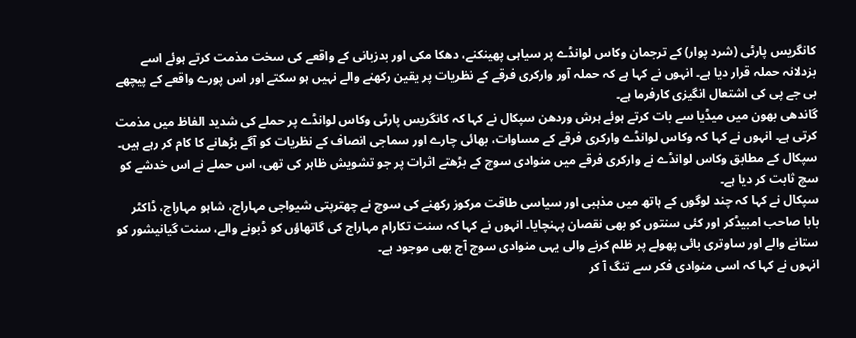کانگریس پارٹی (شرد پوار) کے ترجمان وکاس لوانڈے پر سیاہی پھینکنے، دھکا مکی اور بدزبانی کے واقعے کی سخت مذمت کرتے ہوئے اسے بزدلانہ حملہ قرار دیا ہے۔ انہوں نے کہا ہے کہ حملہ آور وارکری فرقے کے نظریات پر یقین رکھنے والے نہیں ہو سکتے اور اس پورے واقعے کے پیچھے بی جے پی کی اشتعال انگیزی کارفرما ہے۔
گاندھی بھون میں میڈیا سے بات کرتے ہوئے ہرش وردھن سپکال نے کہا کہ کانگریس پارٹی وکاس لوانڈے پر حملے کی شدید الفاظ میں مذمت کرتی ہے۔ انہوں نے کہا کہ وکاس لوانڈے وارکری فرقے کے مساوات، بھائی چارے اور سماجی انصاف کے نظریات کو آگے بڑھانے کا کام کر رہے ہیں۔ سپکال کے مطابق وکاس لوانڈے نے وارکری فرقے میں منوادی سوچ کے بڑھتے اثرات پر جو تشویش ظاہر کی تھی، اس حملے نے اس خدشے کو سچ ثابت کر دیا ہے۔
سپکال نے کہا کہ چند لوگوں کے ہاتھ میں مذہبی اور سیاسی طاقت مرکوز رکھنے کی سوچ نے چھترپتی شیواجی مہاراج، شاہو مہاراج، ڈاکٹر بابا صاحب امبیڈکر اور کئی سنتوں کو بھی نقصان پہنچایا۔ انہوں نے کہا کہ سنت تکارام مہاراج کی گاتھاؤں کو ڈبونے والے، سنت گیانیشور کو ستانے والے اور ساوتری بائی پھولے پر ظلم کرنے والی یہی منوادی سوچ آج بھی موجود ہے۔
انہوں نے کہا کہ اسی منوادی فکر سے تنگ آ کر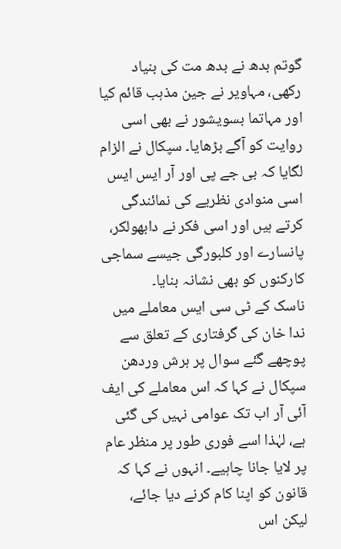گوتم بدھ نے بدھ مت کی بنیاد رکھی، مہاویر نے جین مذہب قائم کیا اور مہاتما بسویشور نے بھی اسی روایت کو آگے بڑھایا۔ سپکال نے الزام لگایا کہ بی جے پی اور آر ایس ایس اسی منوادی نظریے کی نمائندگی کرتے ہیں اور اسی فکر نے دابھولکر، پانسارے اور کلبورگی جیسے سماجی کارکنوں کو بھی نشانہ بنایا۔
ناسک کے ٹی سی ایس معاملے میں ندا خان کی گرفتاری کے تعلق سے پوچھے گئے سوال پر ہرش وردھن سپکال نے کہا کہ اس معاملے کی ایف آئی آر اب تک عوامی نہیں کی گئی ہے، لہٰذا اسے فوری طور پر منظر عام پر لایا جانا چاہیے۔ انہوں نے کہا کہ قانون کو اپنا کام کرنے دیا جائے، لیکن اس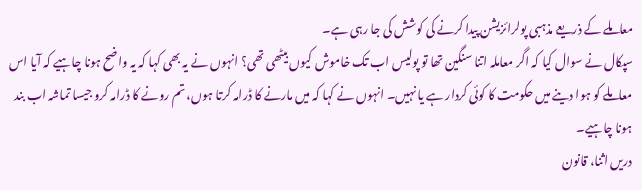معاملے کے ذریعے مذہبی پولرائزیشن پیدا کرنے کی کوشش کی جا رہی ہے۔
سپکال نے سوال کیا کہ اگر معاملہ اتنا سنگین تھا تو پولیس اب تک خاموش کیوں بیٹھی تھی؟ انہوں نے یہ بھی کہا کہ یہ واضح ہونا چاہیے کہ آیا اس معاملے کو ہوا دینے میں حکومت کا کوئی کردار ہے یا نہیں۔ انہوں نے کہا کہ میں مارنے کا ڈرامہ کرتا ہوں، تم رونے کا ڈرامہ کرو جیسا تماشہ اب بند ہونا چاہیے۔
دریں اثنا، قانون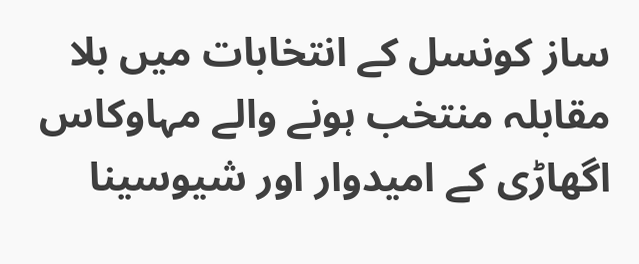ساز کونسل کے انتخابات میں بلا مقابلہ منتخب ہونے والے مہاوکاس اگھاڑی کے امیدوار اور شیوسینا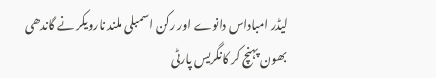لیڈر امباداس دانوے اور رکن اسمبلی ملند نارویکر نے گاندھی بھون پہنچ کر کانگریس پارٹی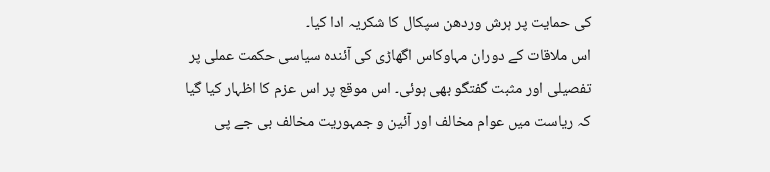کی حمایت پر ہرش وردھن سپکال کا شکریہ ادا کیا۔
اس ملاقات کے دوران مہاوکاس اگھاڑی کی آئندہ سیاسی حکمت عملی پر تفصیلی اور مثبت گفتگو بھی ہوئی۔ اس موقع پر اس عزم کا اظہار کیا گیا کہ ریاست میں عوام مخالف اور آئین و جمہوریت مخالف بی جے پی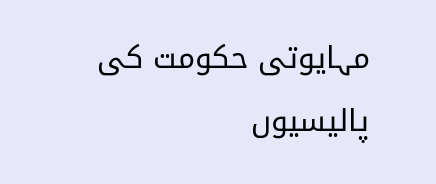مہایوتی حکومت کی پالیسیوں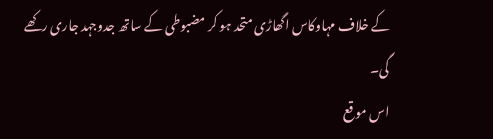کے خلاف مہاوکاس اگھاڑی متحد ہو کر مضبوطی کے ساتھ جدوجہد جاری رکھے گی۔
اس موقع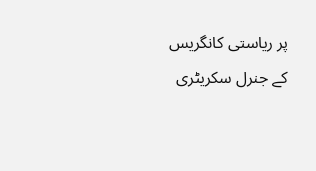پر ریاستی کانگریس کے جنرل سکریٹری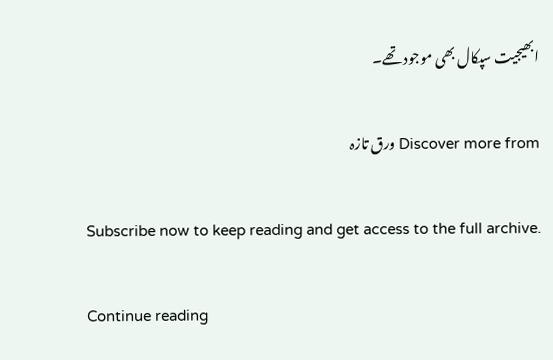ابھیجیت سپکال بھی موجود تھے۔

Discover more from ورق تازہ

Subscribe now to keep reading and get access to the full archive.

Continue reading